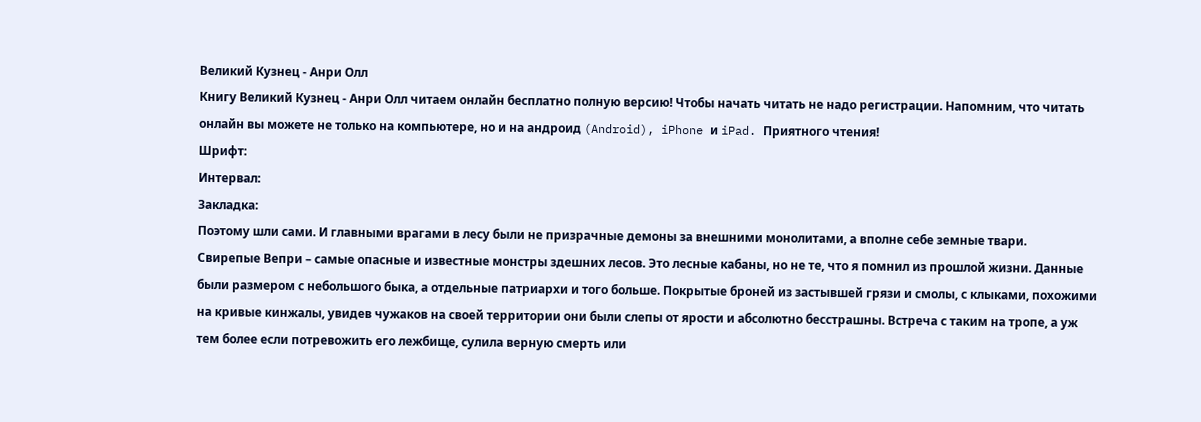Великий Кузнец - Анри Олл
Книгу Великий Кузнец - Анри Олл читаем онлайн бесплатно полную версию! Чтобы начать читать не надо регистрации. Напомним, что читать онлайн вы можете не только на компьютере, но и на андроид (Android), iPhone и iPad. Приятного чтения!
Шрифт:
Интервал:
Закладка:
Поэтому шли сами. И главными врагами в лесу были не призрачные демоны за внешними монолитами, а вполне себе земные твари.
Свирепые Вепри – самые опасные и известные монстры здешних лесов. Это лесные кабаны, но не те, что я помнил из прошлой жизни. Данные были размером с небольшого быка, а отдельные патриархи и того больше. Покрытые броней из застывшей грязи и смолы, с клыками, похожими на кривые кинжалы, увидев чужаков на своей территории они были слепы от ярости и абсолютно бесстрашны. Встреча с таким на тропе, а уж тем более если потревожить его лежбище, сулила верную смерть или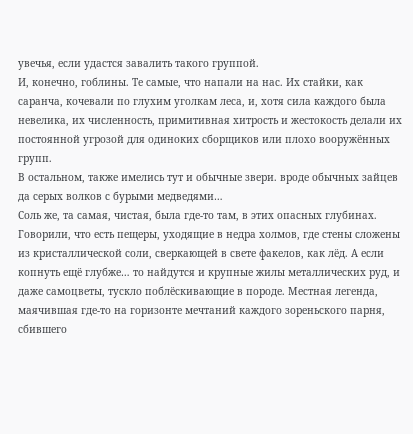увечья, если удастся завалить такого группой.
И, конечно, гоблины. Те самые, что напали на нас. Их стайки, как саранча, кочевали по глухим уголкам леса, и, хотя сила каждого была невелика, их численность, примитивная хитрость и жестокость делали их постоянной угрозой для одиноких сборщиков или плохо вооружённых групп.
В остальном, также имелись тут и обычные звери. вроде обычных зайцев да серых волков с бурыми медведями…
Соль же, та самая, чистая, была где-то там, в этих опасных глубинах. Говорили, что есть пещеры, уходящие в недра холмов, где стены сложены из кристаллической соли, сверкающей в свете факелов, как лёд. А если копнуть ещё глубже… то найдутся и крупные жилы металлических руд, и даже самоцветы, тускло поблёскивающие в породе. Местная легенда, маячившая где-то на горизонте мечтаний каждого зореньского парня, сбившего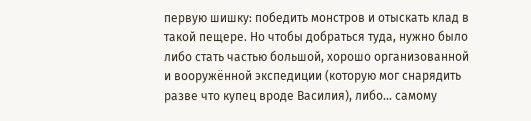первую шишку: победить монстров и отыскать клад в такой пещере. Но чтобы добраться туда, нужно было либо стать частью большой, хорошо организованной и вооружённой экспедиции (которую мог снарядить разве что купец вроде Василия), либо… самому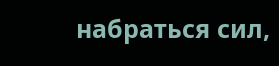набраться сил,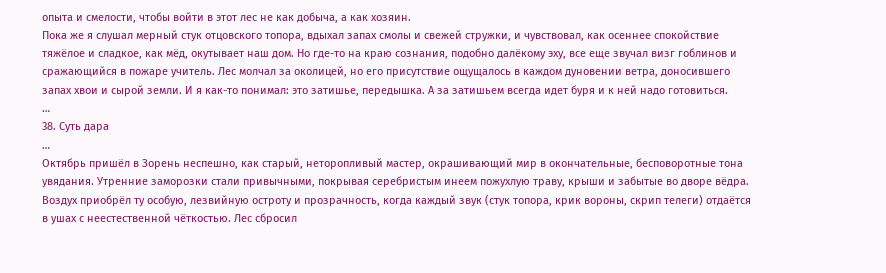опыта и смелости, чтобы войти в этот лес не как добыча, а как хозяин.
Пока же я слушал мерный стук отцовского топора, вдыхал запах смолы и свежей стружки, и чувствовал, как осеннее спокойствие тяжёлое и сладкое, как мёд, окутывает наш дом. Но где-то на краю сознания, подобно далёкому эху, все еще звучал визг гоблинов и сражающийся в пожаре учитель. Лес молчал за околицей, но его присутствие ощущалось в каждом дуновении ветра, доносившего запах хвои и сырой земли. И я как-то понимал: это затишье, передышка. А за затишьем всегда идет буря и к ней надо готовиться.
…
38. Суть дара
…
Октябрь пришёл в Зорень неспешно, как старый, неторопливый мастер, окрашивающий мир в окончательные, бесповоротные тона увядания. Утренние заморозки стали привычными, покрывая серебристым инеем пожухлую траву, крыши и забытые во дворе вёдра. Воздух приобрёл ту особую, лезвийную остроту и прозрачность, когда каждый звук (стук топора, крик вороны, скрип телеги) отдаётся в ушах с неестественной чёткостью. Лес сбросил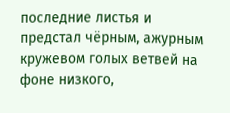последние листья и предстал чёрным, ажурным кружевом голых ветвей на фоне низкого,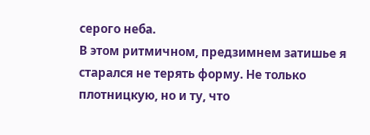серого неба.
В этом ритмичном, предзимнем затишье я старался не терять форму. Не только плотницкую, но и ту, что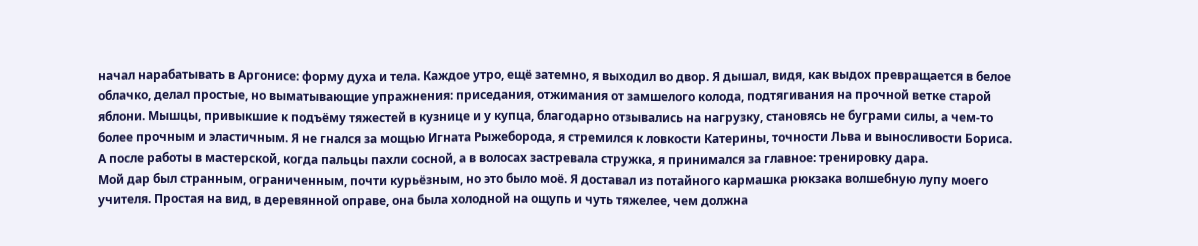начал нарабатывать в Аргонисе: форму духа и тела. Каждое утро, ещё затемно, я выходил во двор. Я дышал, видя, как выдох превращается в белое облачко, делал простые, но выматывающие упражнения: приседания, отжимания от замшелого колода, подтягивания на прочной ветке старой яблони. Мышцы, привыкшие к подъёму тяжестей в кузнице и у купца, благодарно отзывались на нагрузку, становясь не буграми силы, а чем-то более прочным и эластичным. Я не гнался за мощью Игната Рыжеборода, я стремился к ловкости Катерины, точности Льва и выносливости Бориса.
А после работы в мастерской, когда пальцы пахли сосной, а в волосах застревала стружка, я принимался за главное: тренировку дара.
Мой дар был странным, ограниченным, почти курьёзным, но это было моё. Я доставал из потайного кармашка рюкзака волшебную лупу моего учителя. Простая на вид, в деревянной оправе, она была холодной на ощупь и чуть тяжелее, чем должна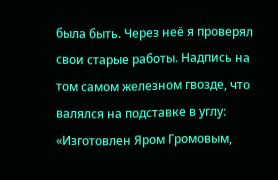была быть. Через неё я проверял свои старые работы. Надпись на том самом железном гвозде, что валялся на подставке в углу: «Изготовлен Яром Громовым,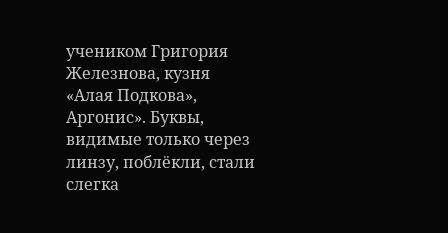учеником Григория Железнова, кузня «Алая Подкова», Аргонис». Буквы, видимые только через линзу, поблёкли, стали слегка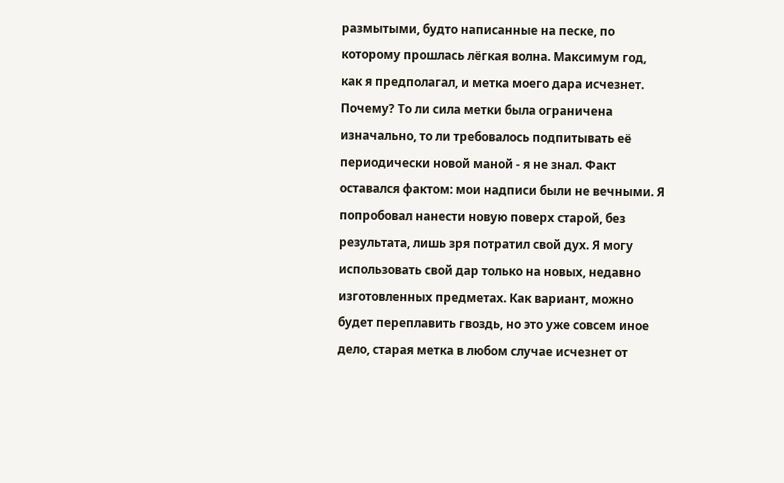размытыми, будто написанные на песке, по которому прошлась лёгкая волна. Максимум год, как я предполагал, и метка моего дара исчезнет. Почему? То ли сила метки была ограничена изначально, то ли требовалось подпитывать её периодически новой маной - я не знал. Факт оставался фактом: мои надписи были не вечными. Я попробовал нанести новую поверх старой, без результата, лишь зря потратил свой дух. Я могу использовать свой дар только на новых, недавно изготовленных предметах. Как вариант, можно будет переплавить гвоздь, но это уже совсем иное дело, старая метка в любом случае исчезнет от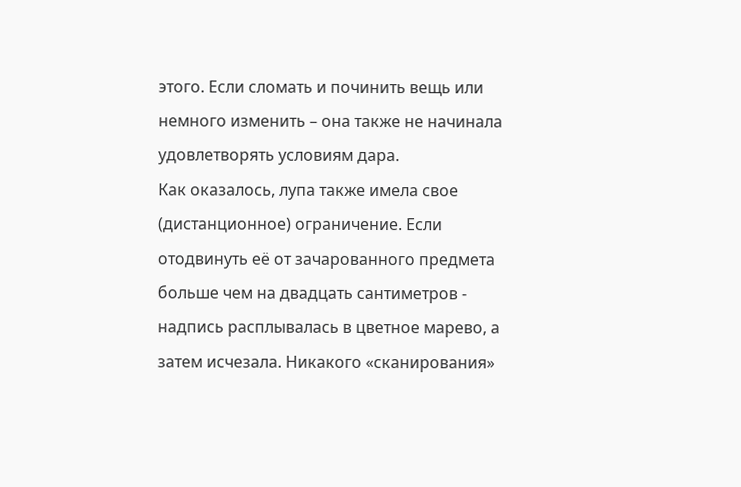этого. Если сломать и починить вещь или немного изменить – она также не начинала удовлетворять условиям дара.
Как оказалось, лупа также имела свое (дистанционное) ограничение. Если отодвинуть её от зачарованного предмета больше чем на двадцать сантиметров - надпись расплывалась в цветное марево, а затем исчезала. Никакого «сканирования»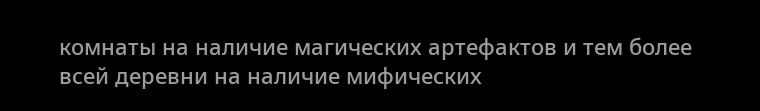комнаты на наличие магических артефактов и тем более всей деревни на наличие мифических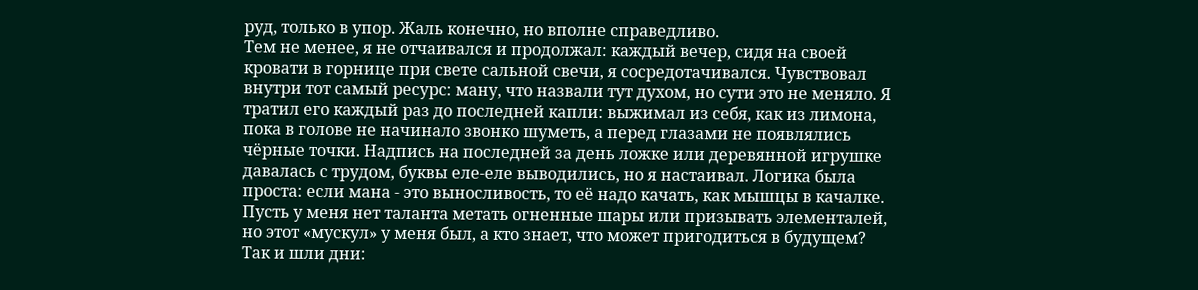руд, только в упор. Жаль конечно, но вполне справедливо.
Тем не менее, я не отчаивался и продолжал: каждый вечер, сидя на своей кровати в горнице при свете сальной свечи, я сосредотачивался. Чувствовал внутри тот самый ресурс: ману, что назвали тут духом, но сути это не меняло. Я тратил его каждый раз до последней капли: выжимал из себя, как из лимона, пока в голове не начинало звонко шуметь, а перед глазами не появлялись чёрные точки. Надпись на последней за день ложке или деревянной игрушке давалась с трудом, буквы еле-еле выводились, но я настаивал. Логика была проста: если мана - это выносливость, то её надо качать, как мышцы в качалке. Пусть у меня нет таланта метать огненные шары или призывать элементалей, но этот «мускул» у меня был, а кто знает, что может пригодиться в будущем?
Так и шли дни: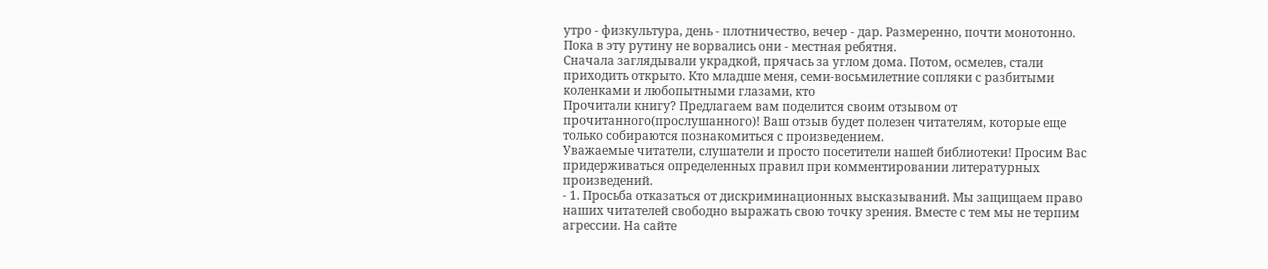утро - физкультура, день - плотничество, вечер - дар. Размеренно, почти монотонно. Пока в эту рутину не ворвались они - местная ребятня.
Сначала заглядывали украдкой, прячась за углом дома. Потом, осмелев, стали приходить открыто. Кто младше меня, семи-восьмилетние сопляки с разбитыми коленками и любопытными глазами, кто
Прочитали книгу? Предлагаем вам поделится своим отзывом от прочитанного(прослушанного)! Ваш отзыв будет полезен читателям, которые еще только собираются познакомиться с произведением.
Уважаемые читатели, слушатели и просто посетители нашей библиотеки! Просим Вас придерживаться определенных правил при комментировании литературных произведений.
- 1. Просьба отказаться от дискриминационных высказываний. Мы защищаем право наших читателей свободно выражать свою точку зрения. Вместе с тем мы не терпим агрессии. На сайте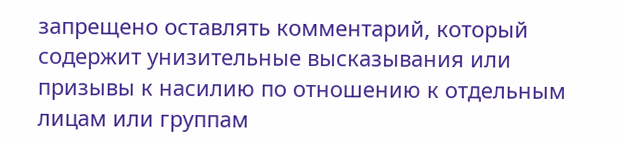запрещено оставлять комментарий, который содержит унизительные высказывания или призывы к насилию по отношению к отдельным лицам или группам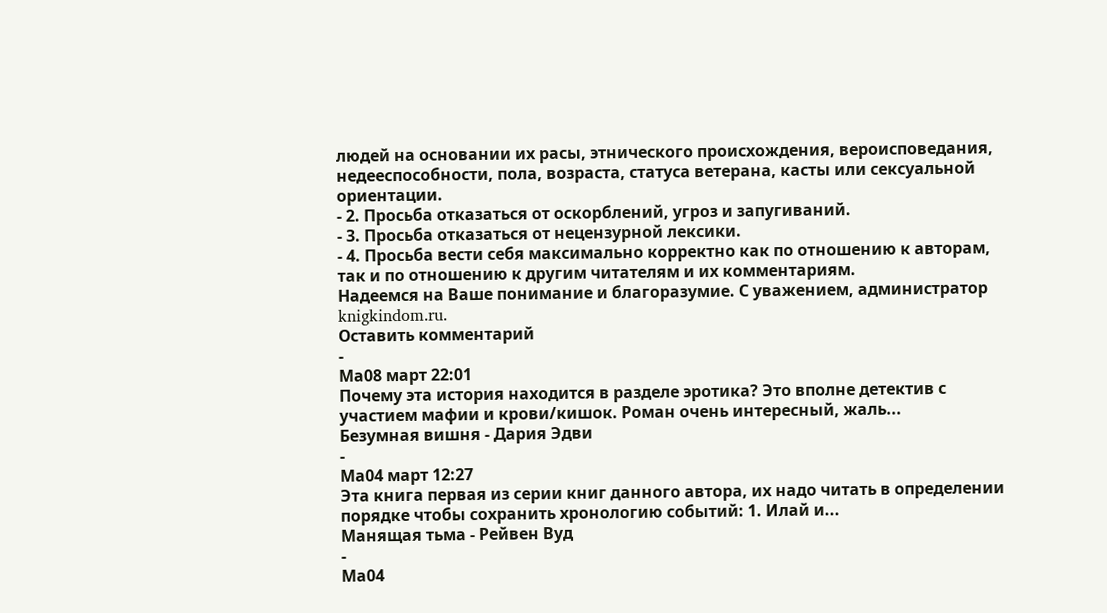людей на основании их расы, этнического происхождения, вероисповедания, недееспособности, пола, возраста, статуса ветерана, касты или сексуальной ориентации.
- 2. Просьба отказаться от оскорблений, угроз и запугиваний.
- 3. Просьба отказаться от нецензурной лексики.
- 4. Просьба вести себя максимально корректно как по отношению к авторам, так и по отношению к другим читателям и их комментариям.
Надеемся на Ваше понимание и благоразумие. С уважением, администратор knigkindom.ru.
Оставить комментарий
-
Ма08 март 22:01
Почему эта история находится в разделе эротика? Это вполне детектив с участием мафии и крови/кишок. Роман очень интересный, жаль...
Безумная вишня - Дария Эдви
-
Ма04 март 12:27
Эта книга первая из серии книг данного автора, их надо читать в определении порядке чтобы сохранить хронологию событий: 1. Илай и...
Манящая тьма - Рейвен Вуд
-
Ма04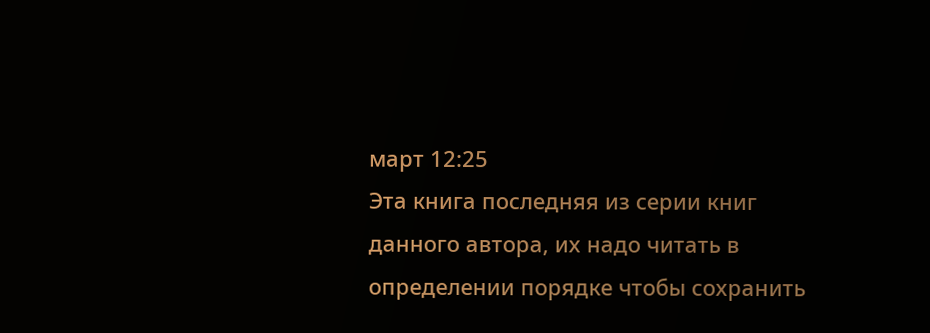март 12:25
Эта книга последняя из серии книг данного автора, их надо читать в определении порядке чтобы сохранить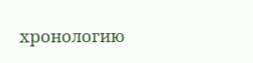хронологию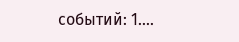событий: 1....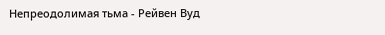Непреодолимая тьма - Рейвен Вуд